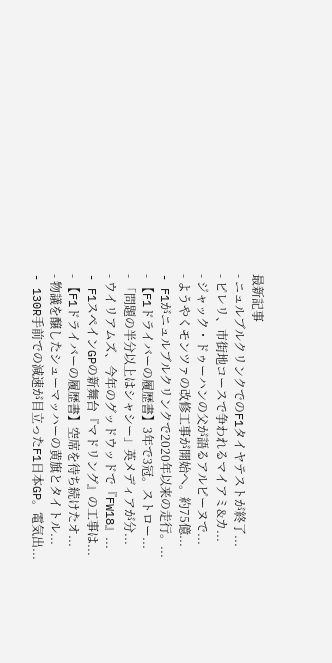最新記事
- ニュルブルクリンクでのF1タイヤテストが終了...
- ピレリ、市街地コースで争われるマイアミ&カ...
- ジャック・ドゥーハンの父が語るアルピーヌで...
- ようやくモンツァの改修工事が開始へ。約75億...
- F1がニュルブルクリンクで2020年以来の走行。...
- 【F1ドライバーの履歴書】3年で3冠。ストロー...
- 「問題の半分以上はシャシー」英メディアが分...
- ウイリアムズ、今年のグッドウッドで『FW18』...
- F1スペインGPの新舞台『マドリング』の工事は...
- 【F1ドライバーの履歴書】空席を待ち続けたオ...
- 物議を醸したシューマッハーの黄旗とタイトル...
- 130R手前での減速が目立ったF1日本GP。電気出...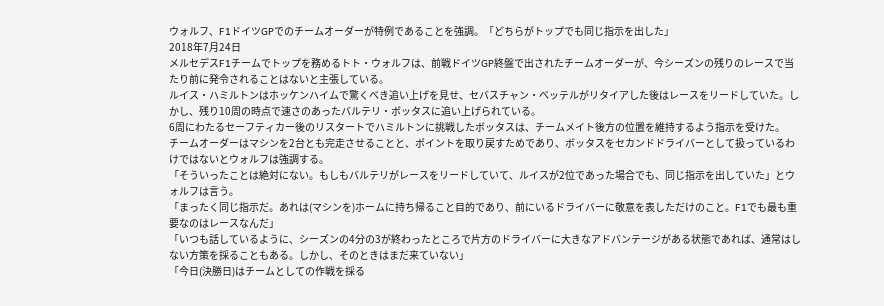ウォルフ、F1ドイツGPでのチームオーダーが特例であることを強調。「どちらがトップでも同じ指示を出した」
2018年7月24日
メルセデスF1チームでトップを務めるトト・ウォルフは、前戦ドイツGP終盤で出されたチームオーダーが、今シーズンの残りのレースで当たり前に発令されることはないと主張している。
ルイス・ハミルトンはホッケンハイムで驚くべき追い上げを見せ、セバスチャン・ベッテルがリタイアした後はレースをリードしていた。しかし、残り10周の時点で速さのあったバルテリ・ボッタスに追い上げられている。
6周にわたるセーフティカー後のリスタートでハミルトンに挑戦したボッタスは、チームメイト後方の位置を維持するよう指示を受けた。
チームオーダーはマシンを2台とも完走させることと、ポイントを取り戻すためであり、ボッタスをセカンドドライバーとして扱っているわけではないとウォルフは強調する。
「そういったことは絶対にない。もしもバルテリがレースをリードしていて、ルイスが2位であった場合でも、同じ指示を出していた」とウォルフは言う。
「まったく同じ指示だ。あれは(マシンを)ホームに持ち帰ること目的であり、前にいるドライバーに敬意を表しただけのこと。F1でも最も重要なのはレースなんだ」
「いつも話しているように、シーズンの4分の3が終わったところで片方のドライバーに大きなアドバンテージがある状態であれば、通常はしない方策を採ることもある。しかし、そのときはまだ来ていない」
「今日(決勝日)はチームとしての作戦を採る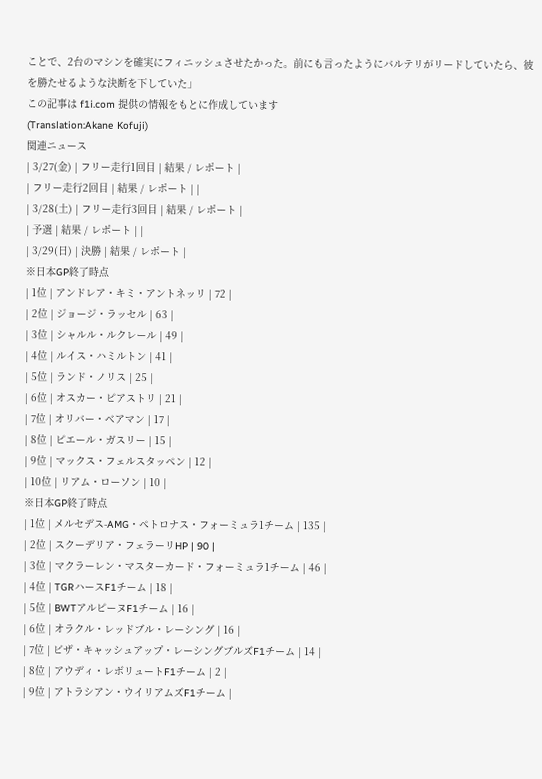ことで、2台のマシンを確実にフィニッシュさせたかった。前にも言ったようにバルテリがリードしていたら、彼を勝たせるような決断を下していた」
この記事は f1i.com 提供の情報をもとに作成しています
(Translation:Akane Kofuji)
関連ニュース
| 3/27(金) | フリー走行1回目 | 結果 / レポート |
| フリー走行2回目 | 結果 / レポート | |
| 3/28(土) | フリー走行3回目 | 結果 / レポート |
| 予選 | 結果 / レポート | |
| 3/29(日) | 決勝 | 結果 / レポート |
※日本GP終了時点
| 1位 | アンドレア・キミ・アントネッリ | 72 |
| 2位 | ジョージ・ラッセル | 63 |
| 3位 | シャルル・ルクレール | 49 |
| 4位 | ルイス・ハミルトン | 41 |
| 5位 | ランド・ノリス | 25 |
| 6位 | オスカー・ピアストリ | 21 |
| 7位 | オリバー・ベアマン | 17 |
| 8位 | ピエール・ガスリー | 15 |
| 9位 | マックス・フェルスタッペン | 12 |
| 10位 | リアム・ローソン | 10 |
※日本GP終了時点
| 1位 | メルセデス-AMG・ペトロナス・フォーミュラ1チーム | 135 |
| 2位 | スクーデリア・フェラーリHP | 90 |
| 3位 | マクラーレン・マスターカード・フォーミュラ1チーム | 46 |
| 4位 | TGRハースF1チーム | 18 |
| 5位 | BWTアルピーヌF1チーム | 16 |
| 6位 | オラクル・レッドブル・レーシング | 16 |
| 7位 | ビザ・キャッシュアップ・レーシングブルズF1チーム | 14 |
| 8位 | アウディ・レボリュートF1チーム | 2 |
| 9位 | アトラシアン・ウイリアムズF1チーム |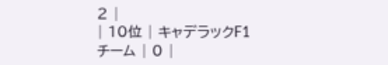2 |
| 10位 | キャデラックF1チーム | 0 |